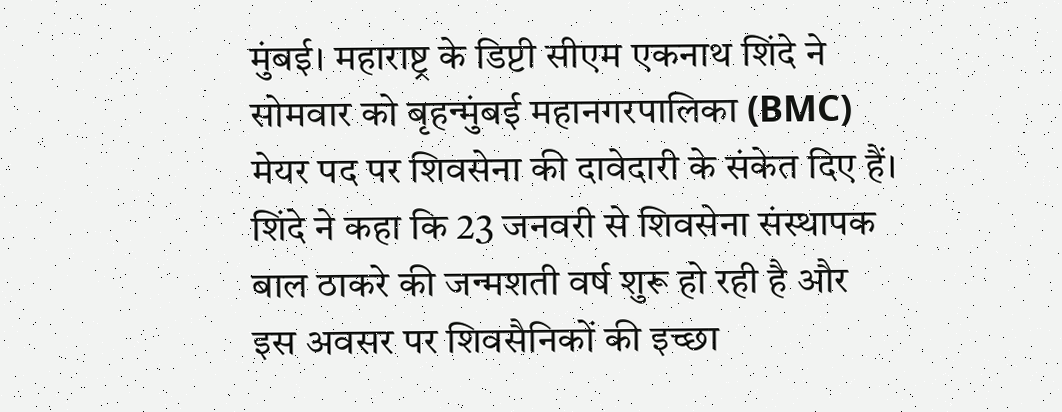मुंबई। महाराष्ट्र के डिप्टी सीएम एकनाथ शिंदे ने सोमवार को बृहन्मुंबई महानगरपालिका (BMC) मेयर पद पर शिवसेना की दावेदारी के संकेत दिए हैं। शिंदे ने कहा कि 23 जनवरी से शिवसेना संस्थापक बाल ठाकरे की जन्मशती वर्ष शुरू हो रही है और इस अवसर पर शिवसैनिकों की इच्छा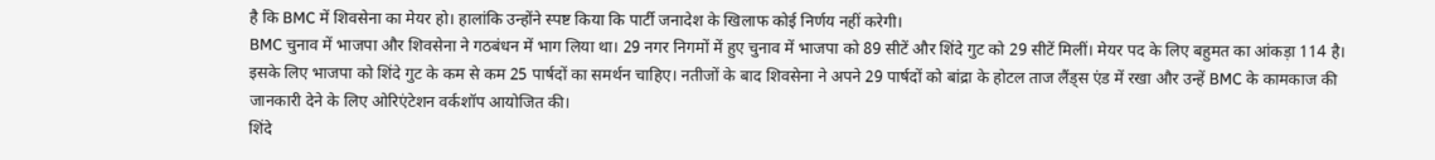है कि BMC में शिवसेना का मेयर हो। हालांकि उन्होंने स्पष्ट किया कि पार्टी जनादेश के खिलाफ कोई निर्णय नहीं करेगी।
BMC चुनाव में भाजपा और शिवसेना ने गठबंधन में भाग लिया था। 29 नगर निगमों में हुए चुनाव में भाजपा को 89 सीटें और शिंदे गुट को 29 सीटें मिलीं। मेयर पद के लिए बहुमत का आंकड़ा 114 है। इसके लिए भाजपा को शिंदे गुट के कम से कम 25 पार्षदों का समर्थन चाहिए। नतीजों के बाद शिवसेना ने अपने 29 पार्षदों को बांद्रा के होटल ताज लैंड्स एंड में रखा और उन्हें BMC के कामकाज की जानकारी देने के लिए ओरिएंटेशन वर्कशॉप आयोजित की।
शिंदे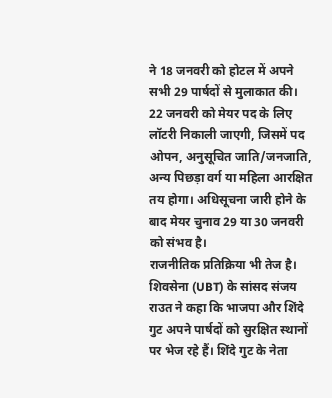ने 18 जनवरी को होटल में अपने सभी 29 पार्षदों से मुलाकात की। 22 जनवरी को मेयर पद के लिए लॉटरी निकाली जाएगी, जिसमें पद ओपन, अनुसूचित जाति/जनजाति, अन्य पिछड़ा वर्ग या महिला आरक्षित तय होगा। अधिसूचना जारी होने के बाद मेयर चुनाव 29 या 30 जनवरी को संभव है।
राजनीतिक प्रतिक्रिया भी तेज है। शिवसेना (UBT) के सांसद संजय राउत ने कहा कि भाजपा और शिंदे गुट अपने पार्षदों को सुरक्षित स्थानों पर भेज रहे हैं। शिंदे गुट के नेता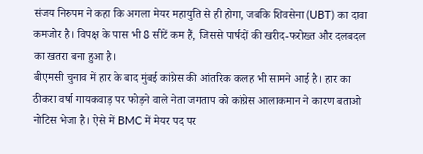संजय निरुपम ने कहा कि अगला मेयर महायुति से ही होगा, जबकि शिवसेना (UBT) का दावा कमजोर है। विपक्ष के पास भी 8 सीटें कम हैं, जिससे पार्षदों की खरीद-फरोख्त और दलबदल का खतरा बना हुआ है।
बीएमसी चुनाव में हार के बाद मुंबई कांग्रेस की आंतरिक कलह भी सामने आई है। हार का ठीकरा वर्षा गायकवाड़ पर फोड़ने वाले नेता जगताप को कांग्रेस आलाकमान ने कारण बताओ नोटिस भेजा है। ऐसे में BMC में मेयर पद पर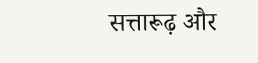सत्तारूढ़ और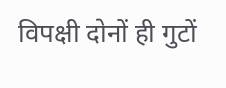विपक्षी दोनों ही गुटों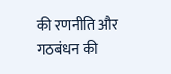की रणनीति और गठबंधन की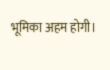भूमिका अहम होगी।